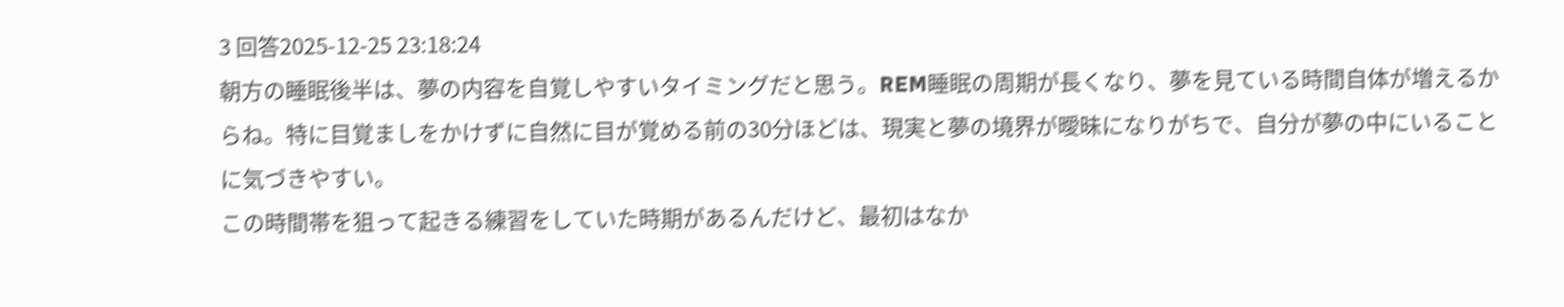3 回答2025-12-25 23:18:24
朝方の睡眠後半は、夢の内容を自覚しやすいタイミングだと思う。REM睡眠の周期が長くなり、夢を見ている時間自体が増えるからね。特に目覚ましをかけずに自然に目が覚める前の30分ほどは、現実と夢の境界が曖昧になりがちで、自分が夢の中にいることに気づきやすい。
この時間帯を狙って起きる練習をしていた時期があるんだけど、最初はなか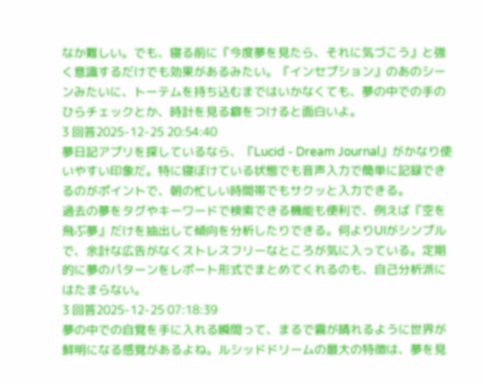なか難しい。でも、寝る前に『今度夢を見たら、それに気づこう』と強く意識するだけでも効果があるみたい。『インセプション』のあのシーンみたいに、トーテムを持ち込むまではいかなくても、夢の中での手のひらチェックとか、時計を見る癖をつけると面白いよ。
3 回答2025-12-25 20:54:40
夢日記アプリを探しているなら、『Lucid - Dream Journal』がかなり使いやすい印象だ。特に寝ぼけている状態でも音声入力で簡単に記録できるのがポイントで、朝の忙しい時間帯でもサクッと入力できる。
過去の夢をタグやキーワードで検索できる機能も便利で、例えば『空を飛ぶ夢』だけを抽出して傾向を分析したりできる。何よりUIがシンプルで、余計な広告がなくストレスフリーなところが気に入っている。定期的に夢のパターンをレポート形式でまとめてくれるのも、自己分析派にはたまらない。
3 回答2025-12-25 07:18:39
夢の中での自覚を手に入れる瞬間って、まるで霧が晴れるように世界が鮮明になる感覚があるよね。ルシッドドリームの最大の特徴は、夢を見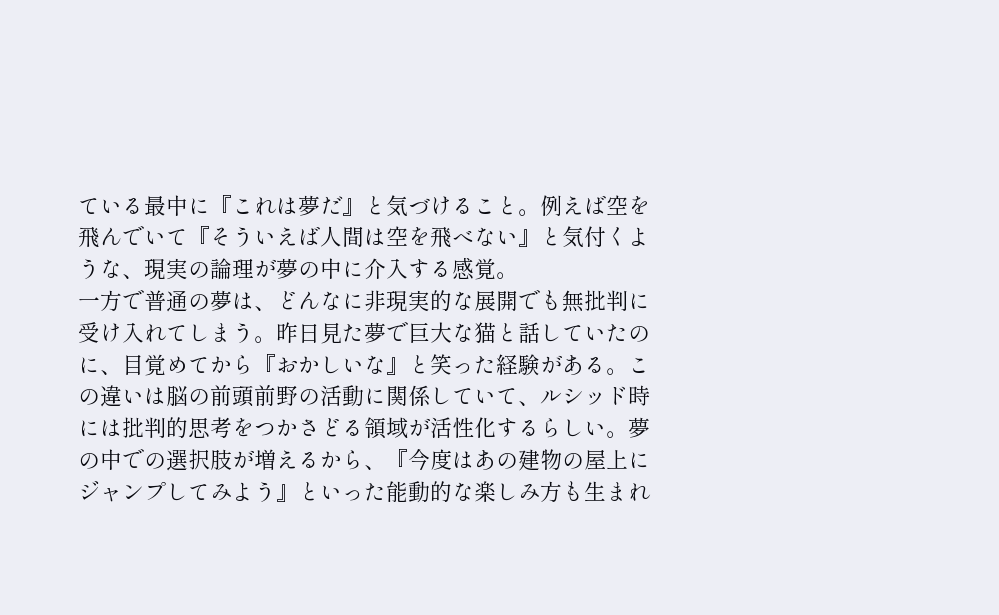ている最中に『これは夢だ』と気づけること。例えば空を飛んでいて『そういえば人間は空を飛べない』と気付くような、現実の論理が夢の中に介入する感覚。
一方で普通の夢は、どんなに非現実的な展開でも無批判に受け入れてしまう。昨日見た夢で巨大な猫と話していたのに、目覚めてから『おかしいな』と笑った経験がある。この違いは脳の前頭前野の活動に関係していて、ルシッド時には批判的思考をつかさどる領域が活性化するらしい。夢の中での選択肢が増えるから、『今度はあの建物の屋上にジャンプしてみよう』といった能動的な楽しみ方も生まれ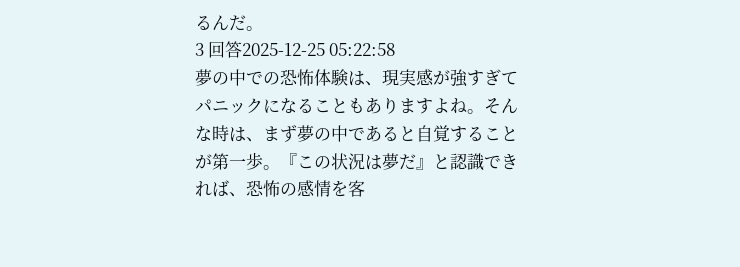るんだ。
3 回答2025-12-25 05:22:58
夢の中での恐怖体験は、現実感が強すぎてパニックになることもありますよね。そんな時は、まず夢の中であると自覚することが第一歩。『この状況は夢だ』と認識できれば、恐怖の感情を客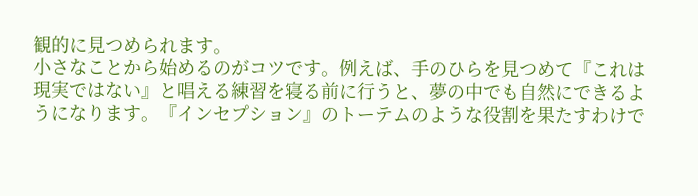観的に見つめられます。
小さなことから始めるのがコツです。例えば、手のひらを見つめて『これは現実ではない』と唱える練習を寝る前に行うと、夢の中でも自然にできるようになります。『インセプション』のトーテムのような役割を果たすわけで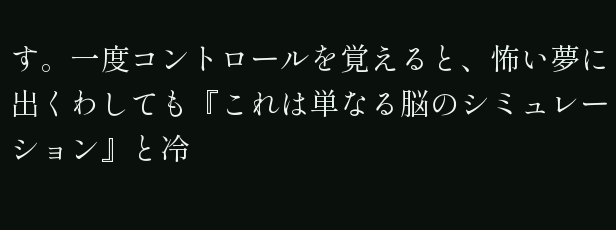す。一度コントロールを覚えると、怖い夢に出くわしても『これは単なる脳のシミュレーション』と冷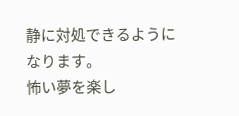静に対処できるようになります。
怖い夢を楽し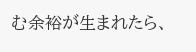む余裕が生まれたら、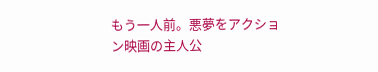もう一人前。悪夢をアクション映画の主人公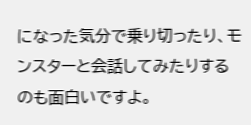になった気分で乗り切ったり、モンスターと会話してみたりするのも面白いですよ。